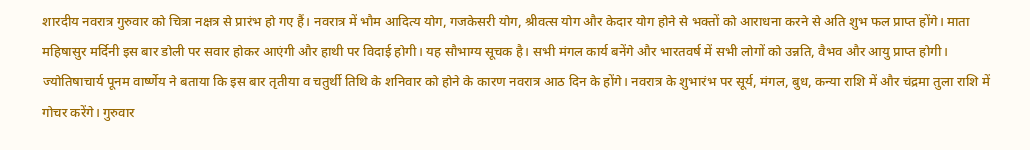शारदीय नवरात्र गुरुवार को चित्रा नक्षत्र से प्रारंभ हो गए हैं। नवरात्र में भौम आदित्य योग, गजकेसरी योग, श्रीवत्स योग और केदार योग होने से भक्तों को आराधना करने से अति शुभ फल प्राप्त होंगे। माता महिषासुर मर्दिनी इस बार डोली पर सवार होकर आएंगी और हाथी पर विदाई होगी। यह सौभाग्य सूचक है। सभी मंगल कार्य बनेंगे और भारतवर्ष में सभी लोगों को उन्नति, वैभव और आयु प्राप्त होगी। ज्योतिषाचार्य पूनम वार्ष्णेय ने बताया कि इस बार तृतीया व चतुर्थी तिथि के शनिवार को होने के कारण नवरात्र आठ दिन के होंगे। नवरात्र के शुभारंभ पर सूर्य, मंगल, बुध, कन्या राशि में और चंद्रमा तुला राशि में गोचर करेंगे। गुरुवार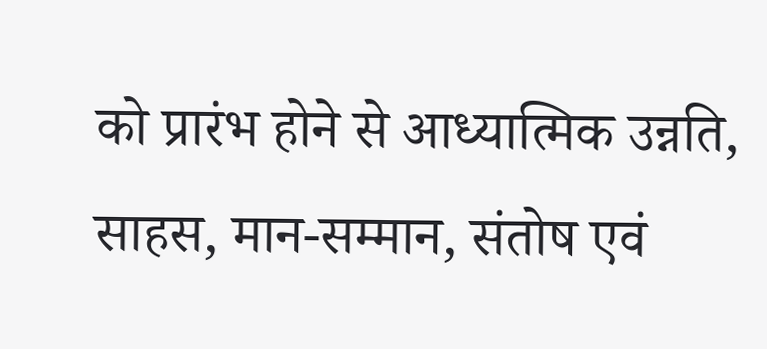को प्रारंभ होने से आध्यात्मिक उन्नति, साहस, मान-सम्मान, संतोष एवं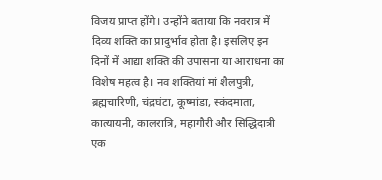विजय प्राप्त होंगे। उन्होंने बताया कि नवरात्र में दिव्य शक्ति का प्रादुर्भाव होता है। इसलिए इन दिनों में आद्या शक्ति की उपासना या आराधना का विशेष महत्व है। नव शक्तियां मां शैलपुत्री, ब्रह्मचारिणी, चंद्रघंटा, कूष्मांडा, स्कंदमाता, कात्यायनी, कालरात्रि, महागौरी और सिद्धिदात्री एक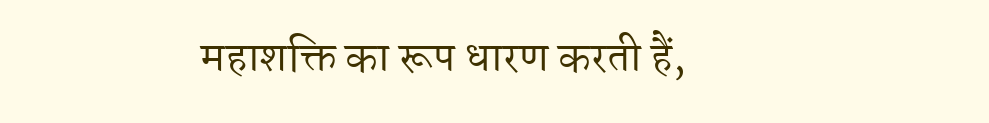महाशक्ति का रूप धारण करती हैं,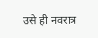उसे ही नवरात्र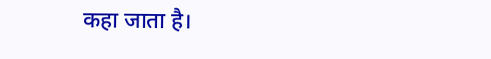कहा जाता है।